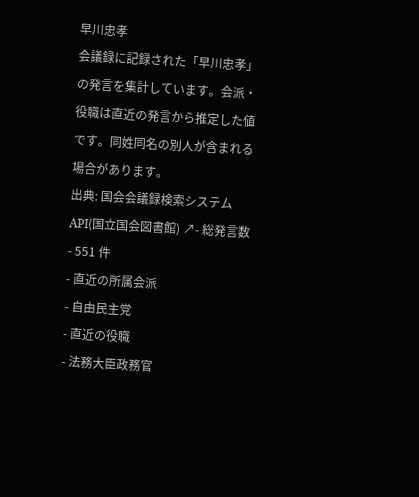早川忠孝
会議録に記録された「早川忠孝」の発言を集計しています。会派・役職は直近の発言から推定した値です。同姓同名の別人が含まれる場合があります。
出典: 国会会議録検索システム API(国立国会図書館) ↗- 総発言数
- 551 件
- 直近の所属会派
- 自由民主党
- 直近の役職
- 法務大臣政務官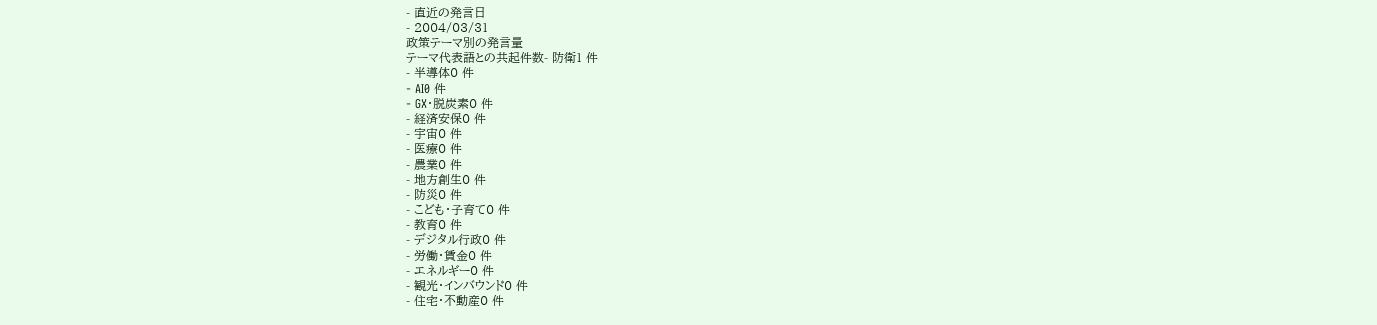- 直近の発言日
- 2004/03/31
政策テーマ別の発言量
テーマ代表語との共起件数- 防衛1 件
- 半導体0 件
- AI0 件
- GX・脱炭素0 件
- 経済安保0 件
- 宇宙0 件
- 医療0 件
- 農業0 件
- 地方創生0 件
- 防災0 件
- こども・子育て0 件
- 教育0 件
- デジタル行政0 件
- 労働・賃金0 件
- エネルギー0 件
- 観光・インバウンド0 件
- 住宅・不動産0 件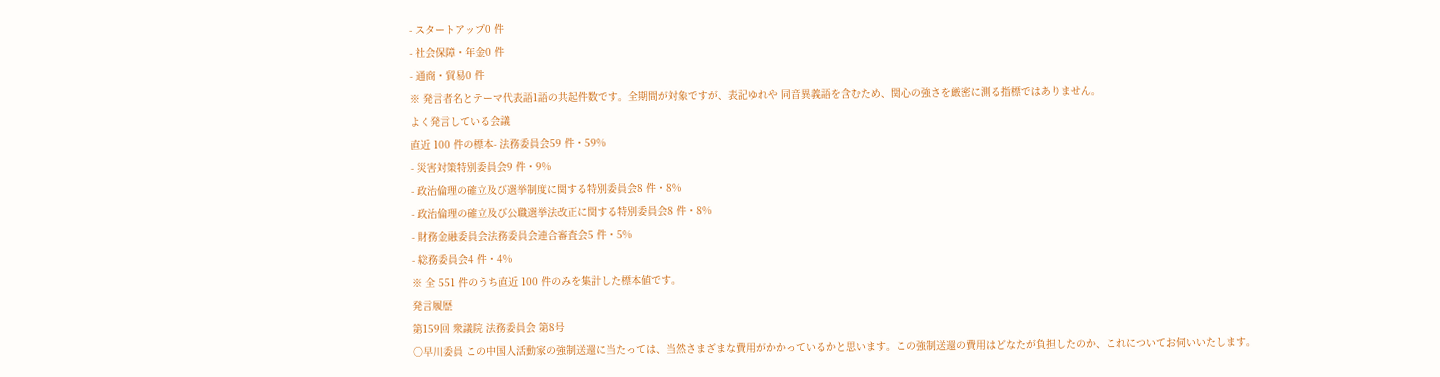- スタートアップ0 件
- 社会保障・年金0 件
- 通商・貿易0 件
※ 発言者名とテーマ代表語1語の共起件数です。全期間が対象ですが、表記ゆれや 同音異義語を含むため、関心の強さを厳密に測る指標ではありません。
よく発言している会議
直近 100 件の標本- 法務委員会59 件・59%
- 災害対策特別委員会9 件・9%
- 政治倫理の確立及び選挙制度に関する特別委員会8 件・8%
- 政治倫理の確立及び公職選挙法改正に関する特別委員会8 件・8%
- 財務金融委員会法務委員会連合審査会5 件・5%
- 総務委員会4 件・4%
※ 全 551 件のうち直近 100 件のみを集計した標本値です。
発言履歴
第159回 衆議院 法務委員会 第8号
○早川委員 この中国人活動家の強制送還に当たっては、当然さまざまな費用がかかっているかと思います。この強制送還の費用はどなたが負担したのか、これについてお伺いいたします。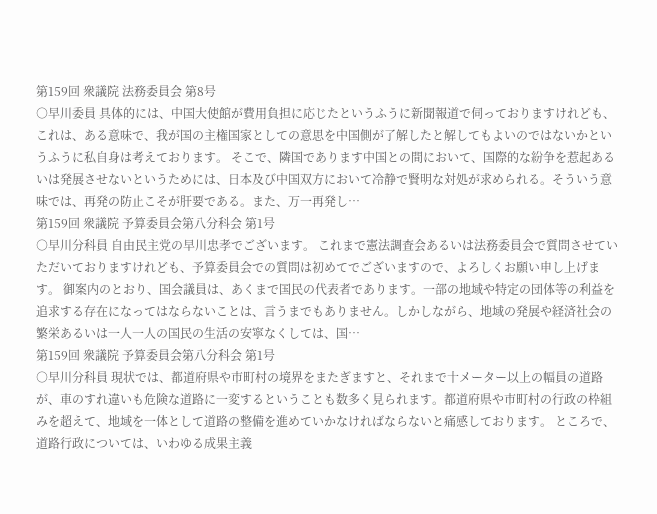第159回 衆議院 法務委員会 第8号
○早川委員 具体的には、中国大使館が費用負担に応じたというふうに新聞報道で伺っておりますけれども、これは、ある意味で、我が国の主権国家としての意思を中国側が了解したと解してもよいのではないかというふうに私自身は考えております。 そこで、隣国であります中国との間において、国際的な紛争を惹起あるいは発展させないというためには、日本及び中国双方において冷静で賢明な対処が求められる。そういう意味では、再発の防止こそが肝要である。また、万一再発し…
第159回 衆議院 予算委員会第八分科会 第1号
○早川分科員 自由民主党の早川忠孝でございます。 これまで憲法調査会あるいは法務委員会で質問させていただいておりますけれども、予算委員会での質問は初めてでございますので、よろしくお願い申し上げます。 御案内のとおり、国会議員は、あくまで国民の代表者であります。一部の地域や特定の団体等の利益を追求する存在になってはならないことは、言うまでもありません。しかしながら、地域の発展や経済社会の繁栄あるいは一人一人の国民の生活の安寧なくしては、国…
第159回 衆議院 予算委員会第八分科会 第1号
○早川分科員 現状では、都道府県や市町村の境界をまたぎますと、それまで十メーター以上の幅員の道路が、車のすれ違いも危険な道路に一変するということも数多く見られます。都道府県や市町村の行政の枠組みを超えて、地域を一体として道路の整備を進めていかなければならないと痛感しております。 ところで、道路行政については、いわゆる成果主義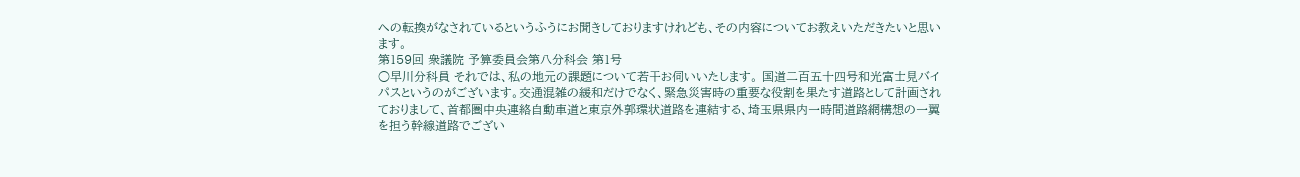への転換がなされているというふうにお聞きしておりますけれども、その内容についてお教えいただきたいと思います。
第159回 衆議院 予算委員会第八分科会 第1号
○早川分科員 それでは、私の地元の課題について若干お伺いいたします。 国道二百五十四号和光富士見バイパスというのがございます。交通混雑の緩和だけでなく、緊急災害時の重要な役割を果たす道路として計画されておりまして、首都圏中央連絡自動車道と東京外郭環状道路を連結する、埼玉県県内一時間道路網構想の一翼を担う幹線道路でござい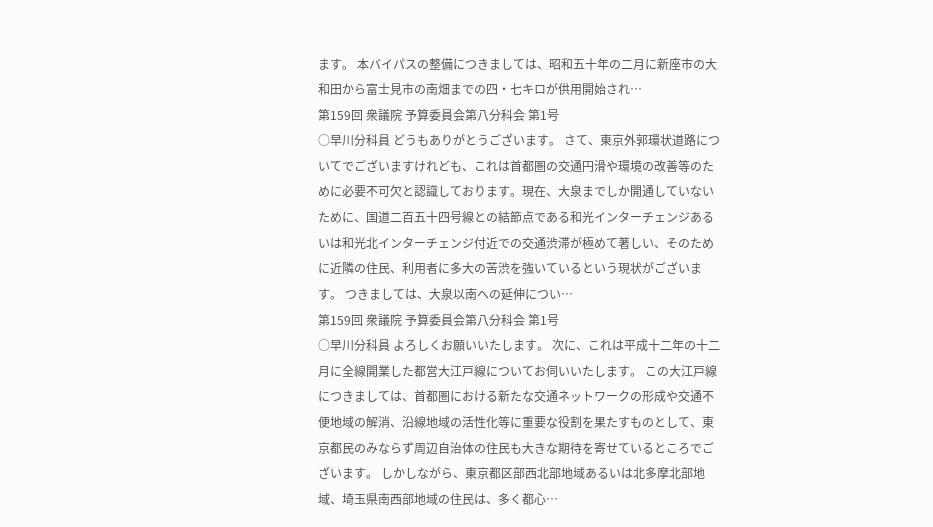ます。 本バイパスの整備につきましては、昭和五十年の二月に新座市の大和田から富士見市の南畑までの四・七キロが供用開始され…
第159回 衆議院 予算委員会第八分科会 第1号
○早川分科員 どうもありがとうございます。 さて、東京外郭環状道路についてでございますけれども、これは首都圏の交通円滑や環境の改善等のために必要不可欠と認識しております。現在、大泉までしか開通していないために、国道二百五十四号線との結節点である和光インターチェンジあるいは和光北インターチェンジ付近での交通渋滞が極めて著しい、そのために近隣の住民、利用者に多大の苦渋を強いているという現状がございます。 つきましては、大泉以南への延伸につい…
第159回 衆議院 予算委員会第八分科会 第1号
○早川分科員 よろしくお願いいたします。 次に、これは平成十二年の十二月に全線開業した都営大江戸線についてお伺いいたします。 この大江戸線につきましては、首都圏における新たな交通ネットワークの形成や交通不便地域の解消、沿線地域の活性化等に重要な役割を果たすものとして、東京都民のみならず周辺自治体の住民も大きな期待を寄せているところでございます。 しかしながら、東京都区部西北部地域あるいは北多摩北部地域、埼玉県南西部地域の住民は、多く都心…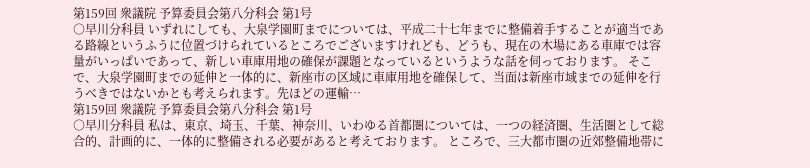第159回 衆議院 予算委員会第八分科会 第1号
○早川分科員 いずれにしても、大泉学園町までについては、平成二十七年までに整備着手することが適当である路線というふうに位置づけられているところでございますけれども、どうも、現在の木場にある車庫では容量がいっぱいであって、新しい車庫用地の確保が課題となっているというような話を伺っております。 そこで、大泉学園町までの延伸と一体的に、新座市の区域に車庫用地を確保して、当面は新座市域までの延伸を行うべきではないかとも考えられます。先ほどの運輸…
第159回 衆議院 予算委員会第八分科会 第1号
○早川分科員 私は、東京、埼玉、千葉、神奈川、いわゆる首都圏については、一つの経済圏、生活圏として総合的、計画的に、一体的に整備される必要があると考えております。 ところで、三大都市圏の近郊整備地帯に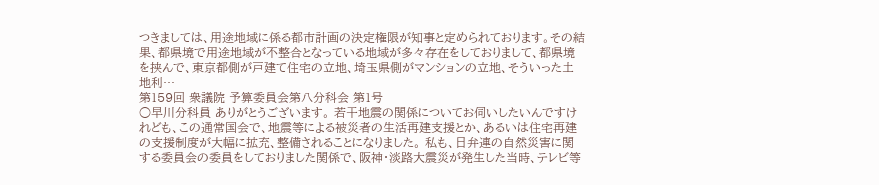つきましては、用途地域に係る都市計画の決定権限が知事と定められております。その結果、都県境で用途地域が不整合となっている地域が多々存在をしておりまして、都県境を挟んで、東京都側が戸建て住宅の立地、埼玉県側がマンションの立地、そういった土地利…
第159回 衆議院 予算委員会第八分科会 第1号
○早川分科員 ありがとうございます。 若干地震の関係についてお伺いしたいんですけれども、この通常国会で、地震等による被災者の生活再建支援とか、あるいは住宅再建の支援制度が大幅に拡充、整備されることになりました。 私も、日弁連の自然災害に関する委員会の委員をしておりました関係で、阪神・淡路大震災が発生した当時、テレビ等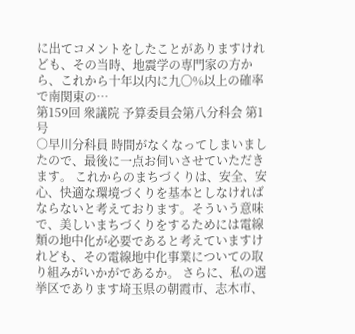に出てコメントをしたことがありますけれども、その当時、地震学の専門家の方から、これから十年以内に九〇%以上の確率で南関東の…
第159回 衆議院 予算委員会第八分科会 第1号
○早川分科員 時間がなくなってしまいましたので、最後に一点お伺いさせていただきます。 これからのまちづくりは、安全、安心、快適な環境づくりを基本としなければならないと考えております。そういう意味で、美しいまちづくりをするためには電線類の地中化が必要であると考えていますけれども、その電線地中化事業についての取り組みがいかがであるか。 さらに、私の選挙区であります埼玉県の朝霞市、志木市、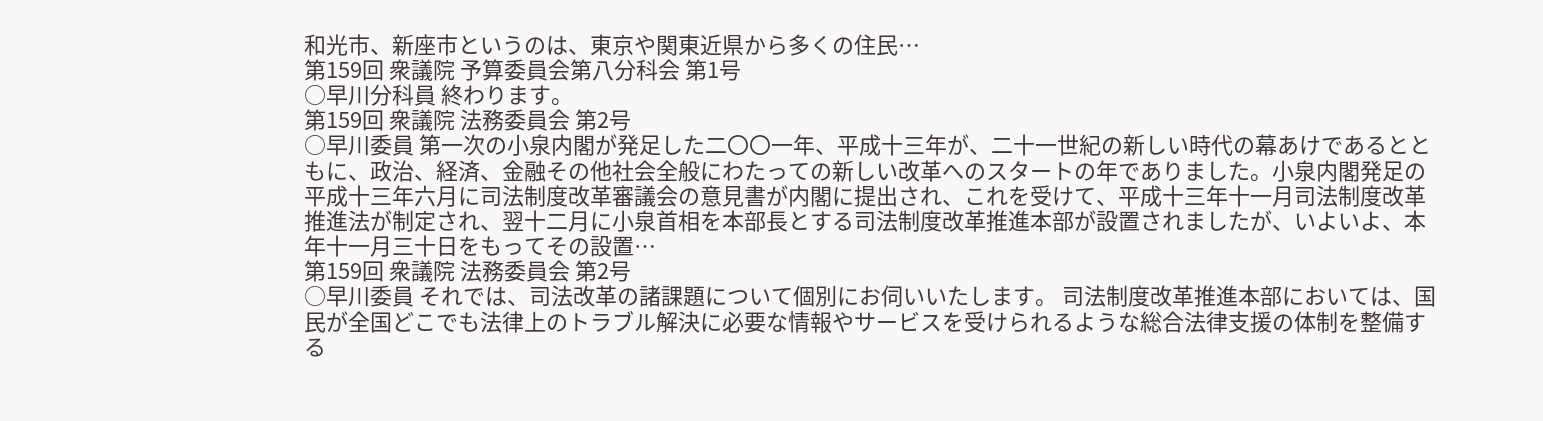和光市、新座市というのは、東京や関東近県から多くの住民…
第159回 衆議院 予算委員会第八分科会 第1号
○早川分科員 終わります。
第159回 衆議院 法務委員会 第2号
○早川委員 第一次の小泉内閣が発足した二〇〇一年、平成十三年が、二十一世紀の新しい時代の幕あけであるとともに、政治、経済、金融その他社会全般にわたっての新しい改革へのスタートの年でありました。小泉内閣発足の平成十三年六月に司法制度改革審議会の意見書が内閣に提出され、これを受けて、平成十三年十一月司法制度改革推進法が制定され、翌十二月に小泉首相を本部長とする司法制度改革推進本部が設置されましたが、いよいよ、本年十一月三十日をもってその設置…
第159回 衆議院 法務委員会 第2号
○早川委員 それでは、司法改革の諸課題について個別にお伺いいたします。 司法制度改革推進本部においては、国民が全国どこでも法律上のトラブル解決に必要な情報やサービスを受けられるような総合法律支援の体制を整備する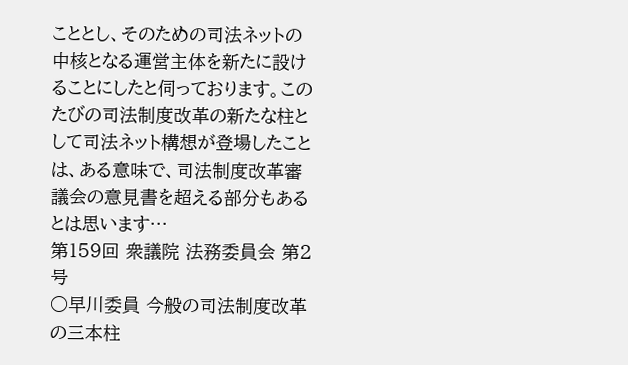こととし、そのための司法ネットの中核となる運営主体を新たに設けることにしたと伺っております。このたびの司法制度改革の新たな柱として司法ネット構想が登場したことは、ある意味で、司法制度改革審議会の意見書を超える部分もあるとは思います…
第159回 衆議院 法務委員会 第2号
○早川委員 今般の司法制度改革の三本柱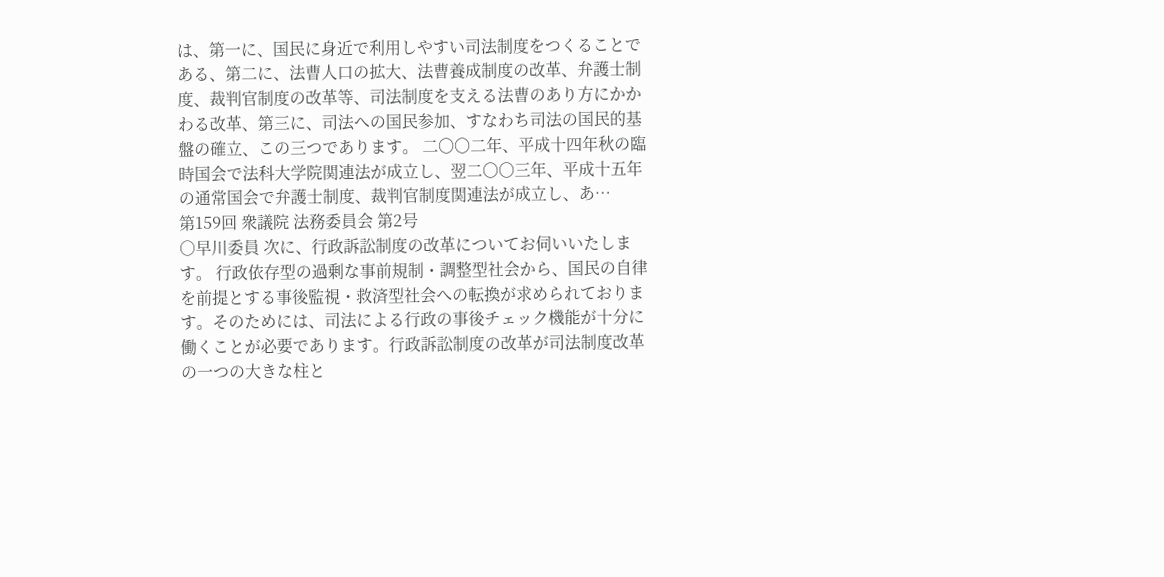は、第一に、国民に身近で利用しやすい司法制度をつくることである、第二に、法曹人口の拡大、法曹養成制度の改革、弁護士制度、裁判官制度の改革等、司法制度を支える法曹のあり方にかかわる改革、第三に、司法への国民参加、すなわち司法の国民的基盤の確立、この三つであります。 二〇〇二年、平成十四年秋の臨時国会で法科大学院関連法が成立し、翌二〇〇三年、平成十五年の通常国会で弁護士制度、裁判官制度関連法が成立し、あ…
第159回 衆議院 法務委員会 第2号
○早川委員 次に、行政訴訟制度の改革についてお伺いいたします。 行政依存型の過剰な事前規制・調整型社会から、国民の自律を前提とする事後監視・救済型社会への転換が求められております。そのためには、司法による行政の事後チェック機能が十分に働くことが必要であります。行政訴訟制度の改革が司法制度改革の一つの大きな柱と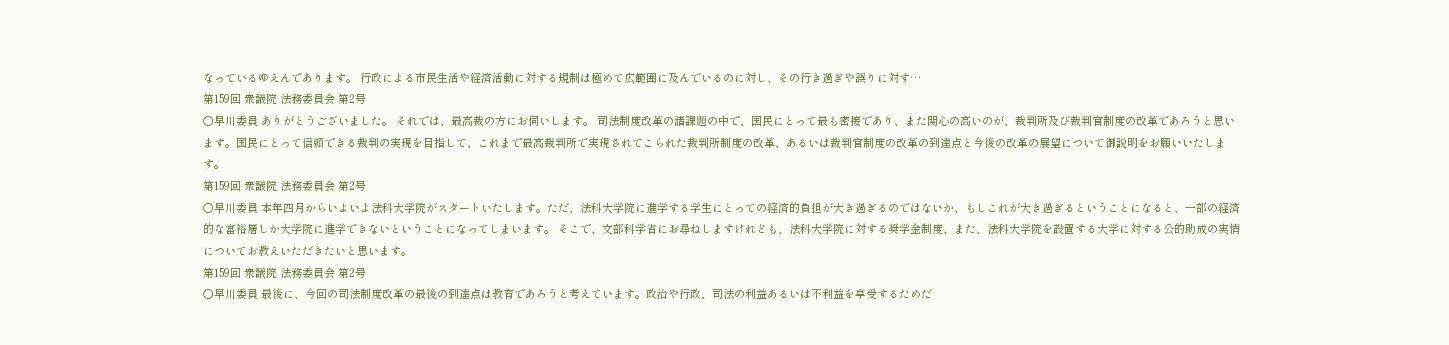なっているゆえんであります。 行政による市民生活や経済活動に対する規制は極めて広範囲に及んでいるのに対し、その行き過ぎや誤りに対す…
第159回 衆議院 法務委員会 第2号
○早川委員 ありがとうございました。 それでは、最高裁の方にお伺いします。 司法制度改革の諸課題の中で、国民にとって最も密接であり、また関心の高いのが、裁判所及び裁判官制度の改革であろうと思います。国民にとって信頼できる裁判の実現を目指して、これまで最高裁判所で実現されてこられた裁判所制度の改革、あるいは裁判官制度の改革の到達点と今後の改革の展望について御説明をお願いいたします。
第159回 衆議院 法務委員会 第2号
○早川委員 本年四月からいよいよ法科大学院がスタートいたします。ただ、法科大学院に進学する学生にとっての経済的負担が大き過ぎるのではないか、もしこれが大き過ぎるということになると、一部の経済的な富裕層しか大学院に進学できないということになってしまいます。 そこで、文部科学省にお尋ねしますけれども、法科大学院に対する奨学金制度、また、法科大学院を設置する大学に対する公的助成の実情についてお教えいただきたいと思います。
第159回 衆議院 法務委員会 第2号
○早川委員 最後に、今回の司法制度改革の最後の到達点は教育であろうと考えています。政治や行政、司法の利益あるいは不利益を享受するためだ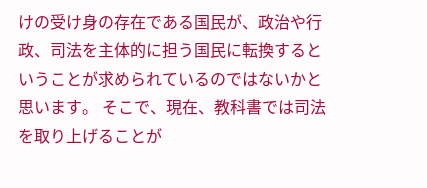けの受け身の存在である国民が、政治や行政、司法を主体的に担う国民に転換するということが求められているのではないかと思います。 そこで、現在、教科書では司法を取り上げることが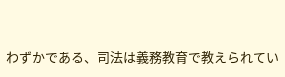わずかである、司法は義務教育で教えられてい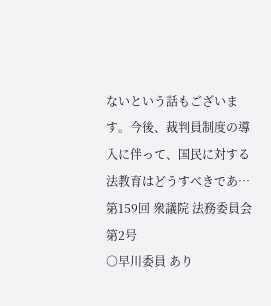ないという話もございます。今後、裁判員制度の導入に伴って、国民に対する法教育はどうすべきであ…
第159回 衆議院 法務委員会 第2号
○早川委員 あり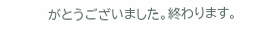がとうございました。終わります。